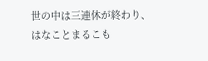世の中は三連休が終わり、
はなことまるこも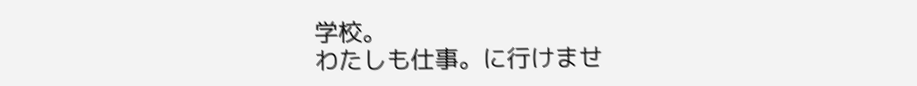学校。
わたしも仕事。に行けませ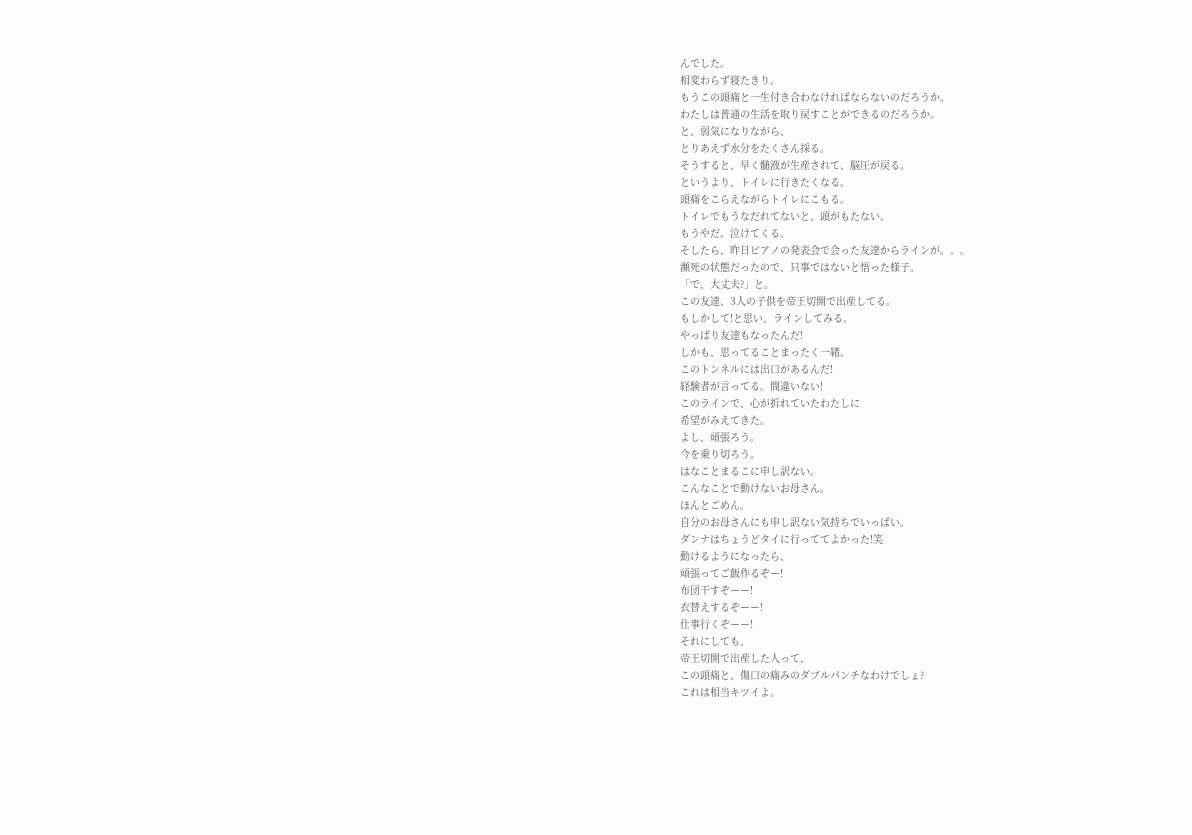んでした。
相変わらず寝たきり。
もうこの頭痛と一生付き合わなければならないのだろうか。
わたしは普通の生活を取り戻すことができるのだろうか。
と、弱気になりながら、
とりあえず水分をたくさん採る。
そうすると、早く髄液が生産されて、脳圧が戻る。
というより、トイレに行きたくなる。
頭痛をこらえながらトイレにこもる。
トイレでもうなだれてないと、頭がもたない。
もうやだ。泣けてくる。
そしたら、昨日ピアノの発表会で会った友達からラインが。。。
瀕死の状態だったので、只事ではないと悟った様子。
「で、大丈夫?」と。
この友達、3人の子供を帝王切開で出産してる。
もしかして!と思い、ラインしてみる。
やっぱり友達もなったんだ!
しかも、思ってることまったく一緒。
このトンネルには出口があるんだ!
経験者が言ってる。間違いない!
このラインで、心が折れていたわたしに
希望がみえてきた。
よし、頑張ろう。
今を乗り切ろう。
はなことまるこに申し訳ない。
こんなことで動けないお母さん。
ほんとごめん。
自分のお母さんにも申し訳ない気持ちでいっぱい。
ダンナはちょうどタイに行っててよかった!笑
動けるようになったら、
頑張ってご飯作るぞー!
布団干すぞーー!
衣替えするぞーー!
仕事行くぞーー!
それにしても、
帝王切開で出産した人って、
この頭痛と、傷口の痛みのダブルパンチなわけでしょ?
これは相当キツイよ。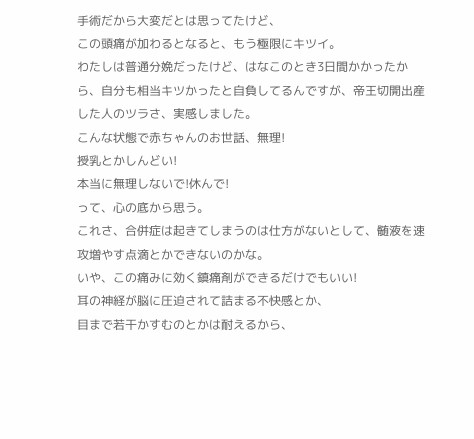手術だから大変だとは思ってたけど、
この頭痛が加わるとなると、もう極限にキツイ。
わたしは普通分娩だったけど、はなこのとき3日間かかったから、自分も相当キツかったと自負してるんですが、帝王切開出産した人のツラさ、実感しました。
こんな状態で赤ちゃんのお世話、無理!
授乳とかしんどい!
本当に無理しないで!休んで!
って、心の底から思う。
これさ、合併症は起きてしまうのは仕方がないとして、髄液を速攻増やす点滴とかできないのかな。
いや、この痛みに効く鎮痛剤ができるだけでもいい!
耳の神経が脳に圧迫されて詰まる不快感とか、
目まで若干かすむのとかは耐えるから、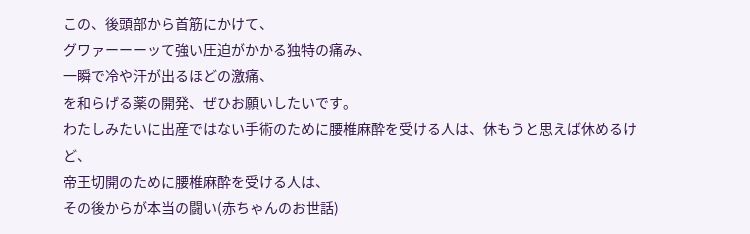この、後頭部から首筋にかけて、
グワァーーーッて強い圧迫がかかる独特の痛み、
一瞬で冷や汗が出るほどの激痛、
を和らげる薬の開発、ぜひお願いしたいです。
わたしみたいに出産ではない手術のために腰椎麻酔を受ける人は、休もうと思えば休めるけど、
帝王切開のために腰椎麻酔を受ける人は、
その後からが本当の闘い(赤ちゃんのお世話)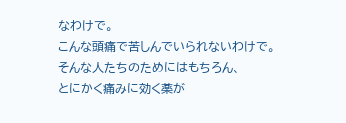なわけで。
こんな頭痛で苦しんでいられないわけで。
そんな人たちのためにはもちろん、
とにかく痛みに効く薬が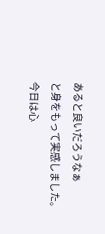あると良いだろうなぁ
と身をもって実感しました。
今日は心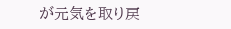が元気を取り戻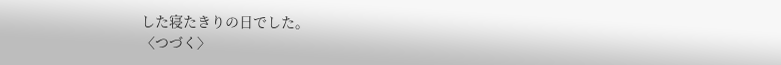した寝たきりの日でした。
〈つづく〉